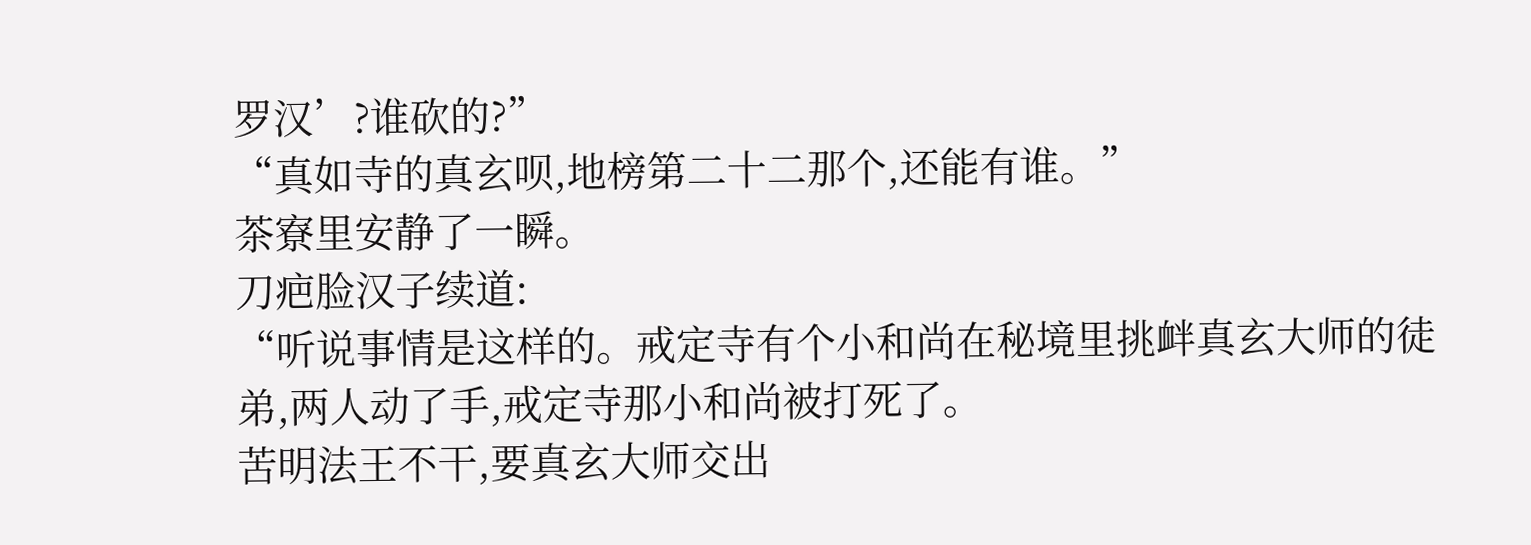罗汉’?谁砍的?”
“真如寺的真玄呗,地榜第二十二那个,还能有谁。”
茶寮里安静了一瞬。
刀疤脸汉子续道:
“听说事情是这样的。戒定寺有个小和尚在秘境里挑衅真玄大师的徒弟,两人动了手,戒定寺那小和尚被打死了。
苦明法王不干,要真玄大师交出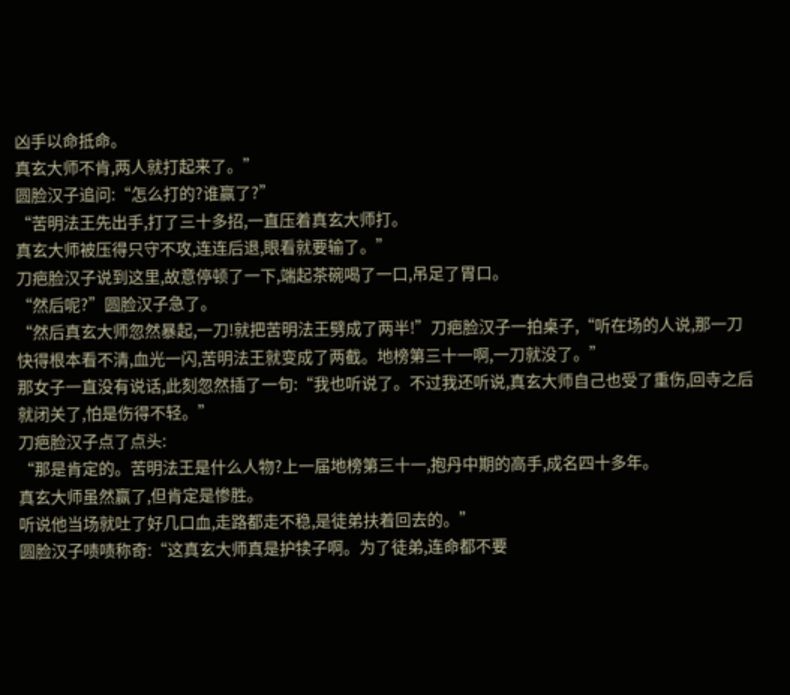凶手以命抵命。
真玄大师不肯,两人就打起来了。”
圆脸汉子追问:“怎么打的?谁赢了?”
“苦明法王先出手,打了三十多招,一直压着真玄大师打。
真玄大师被压得只守不攻,连连后退,眼看就要输了。”
刀疤脸汉子说到这里,故意停顿了一下,端起茶碗喝了一口,吊足了胃口。
“然后呢?”圆脸汉子急了。
“然后真玄大师忽然暴起,一刀!就把苦明法王劈成了两半!”刀疤脸汉子一拍桌子,“听在场的人说,那一刀快得根本看不清,血光一闪,苦明法王就变成了两截。地榜第三十一啊,一刀就没了。”
那女子一直没有说话,此刻忽然插了一句:“我也听说了。不过我还听说,真玄大师自己也受了重伤,回寺之后就闭关了,怕是伤得不轻。”
刀疤脸汉子点了点头:
“那是肯定的。苦明法王是什么人物?上一届地榜第三十一,抱丹中期的高手,成名四十多年。
真玄大师虽然赢了,但肯定是惨胜。
听说他当场就吐了好几口血,走路都走不稳,是徒弟扶着回去的。”
圆脸汉子啧啧称奇:“这真玄大师真是护犊子啊。为了徒弟,连命都不要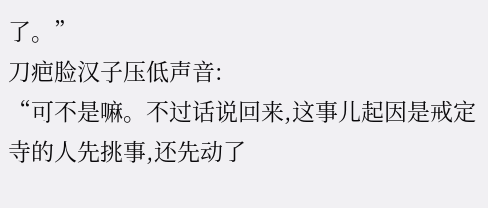了。”
刀疤脸汉子压低声音:
“可不是嘛。不过话说回来,这事儿起因是戒定寺的人先挑事,还先动了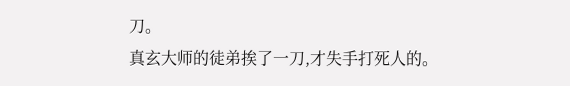刀。
真玄大师的徒弟挨了一刀,才失手打死人的。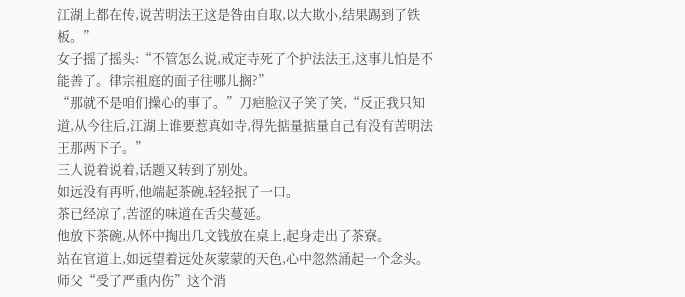江湖上都在传,说苦明法王这是咎由自取,以大欺小,结果踢到了铁板。”
女子摇了摇头:“不管怎么说,戒定寺死了个护法法王,这事儿怕是不能善了。律宗祖庭的面子往哪儿搁?”
“那就不是咱们操心的事了。”刀疤脸汉子笑了笑,“反正我只知道,从今往后,江湖上谁要惹真如寺,得先掂量掂量自己有没有苦明法王那两下子。”
三人说着说着,话题又转到了别处。
如远没有再听,他端起茶碗,轻轻抿了一口。
茶已经凉了,苦涩的味道在舌尖蔓延。
他放下茶碗,从怀中掏出几文钱放在桌上,起身走出了茶寮。
站在官道上,如远望着远处灰蒙蒙的天色,心中忽然涌起一个念头。
师父“受了严重内伤”这个消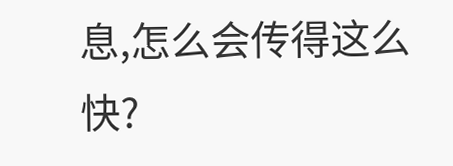息,怎么会传得这么快?